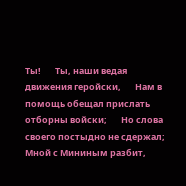Ты!       Ты, наши ведая движения геройски,       Нам в помощь обещал прислать отборны войски;       Но слова своего постыдно не сдержал;       Мной с Мининым разбит,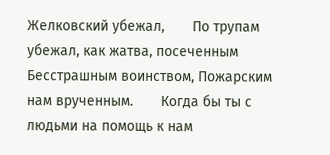Желковский убежал,       По трупам убежал, как жатва, посеченным       Бесстрашным воинством, Пожарским нам врученным.       Когда бы ты с людьми на помощь к нам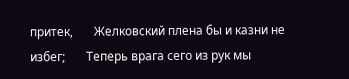притек,       Желковский плена бы и казни не избег;       Теперь врага сего из рук мы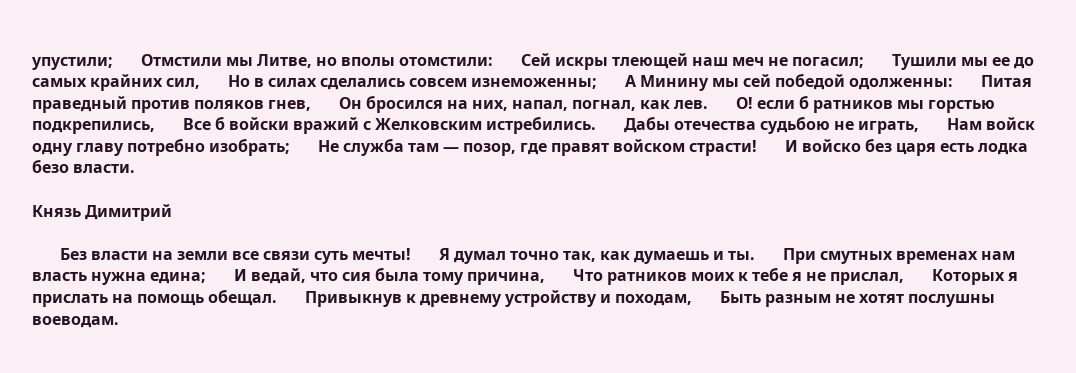упустили;       Отмстили мы Литве, но вполы отомстили:       Сей искры тлеющей наш меч не погасил;       Тушили мы ее до самых крайних сил,       Но в силах сделались совсем изнеможенны;       А Минину мы сей победой одолженны:       Питая праведный против поляков гнев,       Он бросился на них, напал, погнал, как лев.       О! если б ратников мы горстью подкрепились,       Все б войски вражий с Желковским истребились.       Дабы отечества судьбою не играть,       Нам войск одну главу потребно изобрать;       Не служба там — позор, где правят войском страсти!       И войско без царя есть лодка безо власти.

Князь Димитрий

       Без власти на земли все связи суть мечты!       Я думал точно так, как думаешь и ты.       При смутных временах нам власть нужна едина;       И ведай, что сия была тому причина,       Что ратников моих к тебе я не прислал,       Которых я прислать на помощь обещал.       Привыкнув к древнему устройству и походам,       Быть разным не хотят послушны воеводам.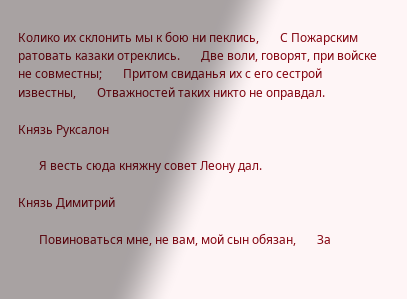Колико их склонить мы к бою ни пеклись,       С Пожарским ратовать казаки отреклись.       Две воли, говорят, при войске не совместны;       Притом свиданья их с его сестрой известны,       Отважностей таких никто не оправдал.

Князь Руксалон

       Я весть сюда княжну совет Леону дал.

Князь Димитрий

       Повиноваться мне, не вам, мой сын обязан,       За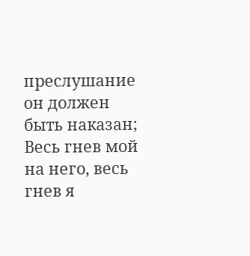преслушание он должен быть наказан;       Весь гнев мой на него, весь гнев я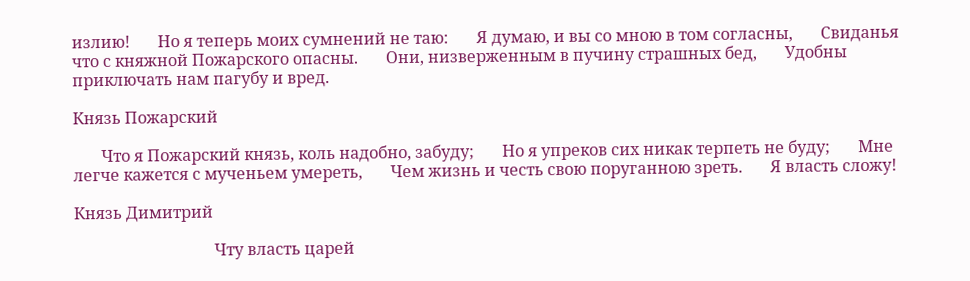излию!       Но я теперь моих сумнений не таю:       Я думаю, и вы со мною в том согласны,       Свиданья что с княжной Пожарского опасны.       Они, низверженным в пучину страшных бед,       Удобны приключать нам пагубу и вред.

Князь Пожарский

       Что я Пожарский князь, коль надобно, забуду;       Но я упреков сих никак терпеть не буду;       Мне легче кажется с мученьем умереть,       Чем жизнь и честь свою поруганною зреть.       Я власть сложу!

Князь Димитрий

                                   Чту власть царей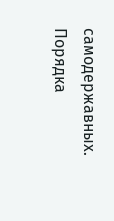самодержавных.       Порядка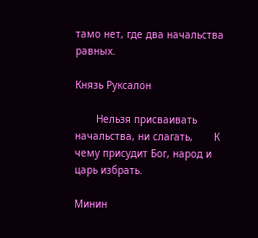тамо нет, где два начальства равных.

Князь Руксалон

       Нельзя присваивать начальства, ни слагать,       К чему присудит Бог, народ и царь избрать.

Минин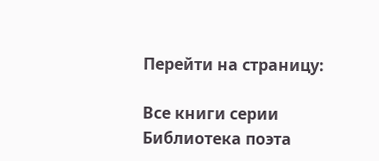Перейти на страницу:

Все книги серии Библиотека поэта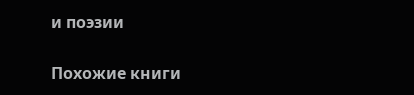и поэзии

Похожие книги